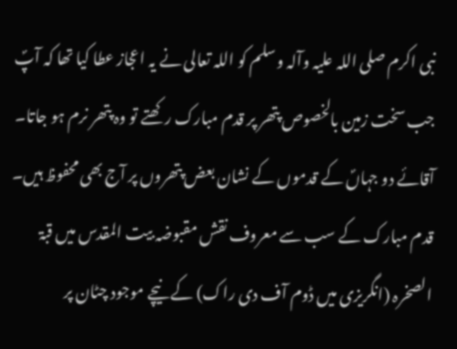نبی اکرم صلی اللہ علیہ وآلہ وسلم کو اللہ تعالی نے یہ اعجاز عطا کیا تھا کہ آپؐ جب سخت زمین بالخصوص پتھر پر قدم مبارک رکھتے تو وہ پتھر نرم ہو جاتا۔ آقائے دو جہاںؐ کے قدموں کے نشان بعض پتھروں پر آج بھی محفوظ ہیں۔ قدم مبارک کے سب سے معروف نقش مقبوضہ بیت المقدس میں قبۃ الصخرہ (انگریزی میں ڈوم آف دی راک) کے نیچے موجود چٹان پر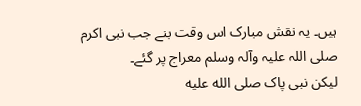ہیں۔ یہ نقش مبارک اس وقت بنے جب نبی اکرم صلی اللہ علیہ وآلہ وسلم معراج پر گئے۔
لیکن نبی پاک صلى الله عليه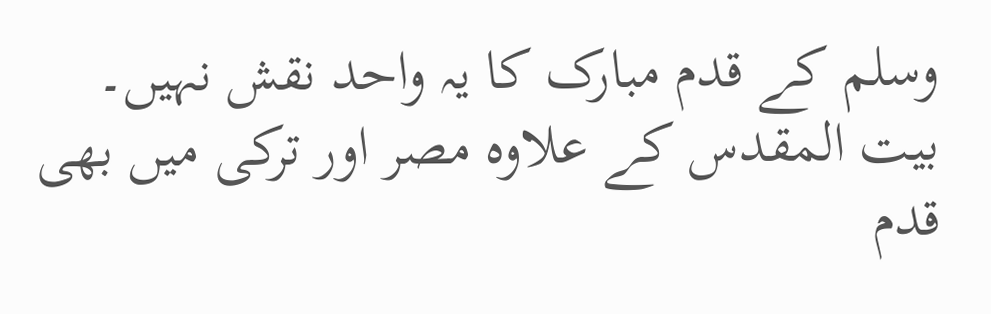وسلم کے قدم مبارک کا یہ واحد نقش نہیں۔ بیت المقدس کے علاوہ مصر اور ترکی میں بھی قدم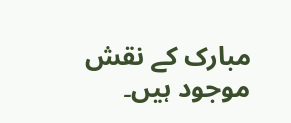مبارک کے نقش موجود ہیں۔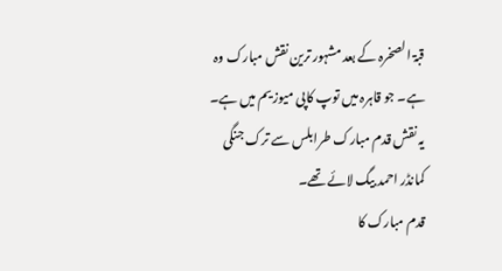قبۃ الصخرہ کے بعد مشہور ترین نقش مبارک وہ ہے۔ جو قاہرہ میں توپ کاپی میوزیم میں ہے۔ یہ نقش قدم مبارک طرابلس سے ترک جنگی کمانڈر احمد بیگ لائے تھے۔
قدم مبارک کا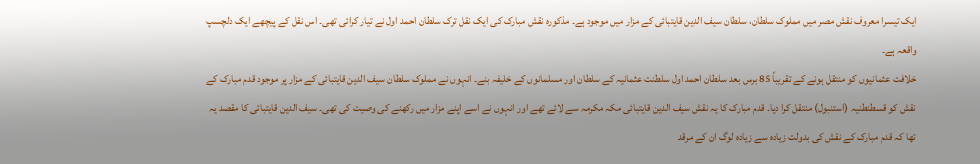ایک تیسرا معروف نقش مصر میں مملوک سلطان، سلطان سیف الدین قایتبائی کے مزار میں موجود ہے۔ مذکورہ نقش مبارک کی ایک نقل ترک سلطان احمد اول نے تیار کرائی تھی۔ اس نقل کے پیچھے ایک دلچسپ واقعہ ہے۔
خلافت عثمانیوں کو منتقل ہونے کے تقریباً 85 برس بعد سلطان احمد اول سلطنت عثمانیہ کے سلطان اور مسلمانوں کے خلیفہ بنے۔ انہوں نے مملوک سلطان سیف الدین قایتبائی کے مزار پر موجود قدم مبارک کے نقش کو قسطنطنیہ (استنبول) منتقل کرا دیا۔ قدم مبارک کا یہ نقش سیف الدین قایتبائی مکہ مکرمہ سے لائے تھے اور انہوں نے اسے اپنے مزار میں رکھنے کی وصیت کی تھی۔ سیف الدین قایتبائی کا مقصد یہ تھا کہ قدم مبارک کے نقش کی بدولت زیادہ سے زیادہ لوگ ان کے مرقد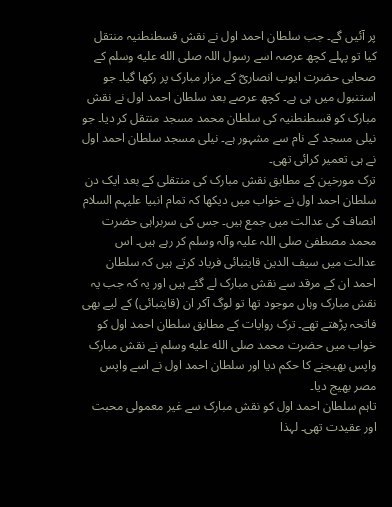پر آئیں گے۔ جب سلطان احمد اول نے نقش قسطنطنیہ منتقل کیا تو پہلے کچھ عرصہ اسے رسول اللہ صلى الله عليه وسلم کے صحابی حضرت ایوب انصاریؓ کے مزار مبارک پر رکھا گیا۔ جو استنبول میں ہی ہے۔ کچھ عرصے بعد سلطان احمد اول نے نقش مبارک کو قسطنطنیہ کی سلطان محمد مسجد منتقل کر دیا۔ جو نیلی مسجد کے نام سے مشہور ہے۔ نیلی مسجد سلطان احمد اول نے ہی تعمیر کرائی تھی۔
ترک مورخین کے مطابق نقش مبارک کی منتقلی کے بعد ایک دن سلطان احمد اول نے خواب میں دیکھا کہ تمام انبیا علیہم السلام انصاف کی عدالت میں جمع ہیں۔ جس کی سربراہی حضرت محمد مصطفیٰ صلی اللہ علیہ وآلہ وسلم کر رہے ہیں۔ اس عدالت میں سیف الدین قایتبائی فریاد کرتے ہیں کہ سلطان احمد ان کے مرقد سے نقش مبارک لے گئے ہیں اور یہ کہ جب یہ نقش مبارک وہاں موجود تھا تو لوگ آکر ان (قایتبائی) کے لیے بھی فاتحہ پڑھتے تھے۔ ترک روایات کے مطابق سلطان احمد اول کو خواب میں حضرت محمد صلى الله عليه وسلم نے نقش مبارک واپس بھیجنے کا حکم دیا اور سلطان احمد اول نے اسے واپس مصر بھیج دیا۔
تاہم سلطان احمد اول کو نقش مبارک سے غیر معمولی محبت اور عقیدت تھی۔ لہذا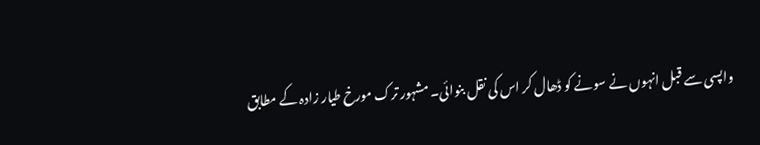واپسی سے قبل انہوں نے سونے کو ڈھال کر اس کی نقل بنوائی۔ مشہور ترک مورخ طیار زادہ کے مطابق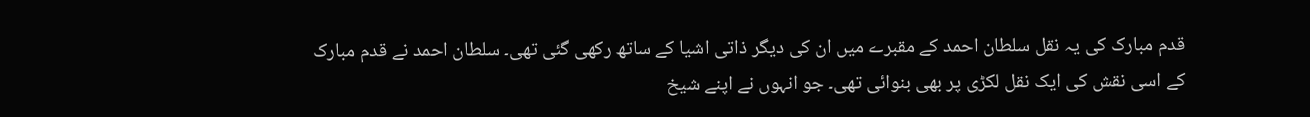قدم مبارک کی یہ نقل سلطان احمد کے مقبرے میں ان کی دیگر ذاتی اشیا کے ساتھ رکھی گئی تھی۔ سلطان احمد نے قدم مبارک کے اسی نقش کی ایک نقل لکڑی پر بھی بنوائی تھی۔ جو انہوں نے اپنے شیخ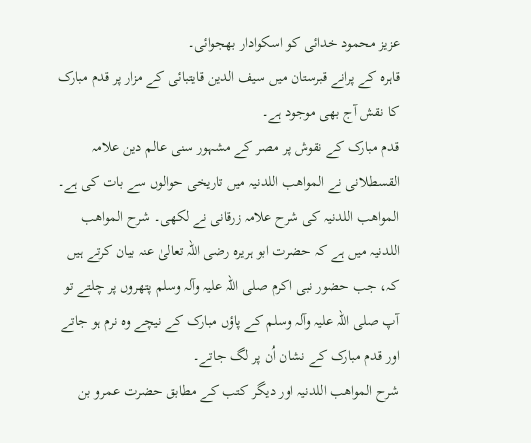عزیز محمود خدائی کو اسکوادار بھجوائی۔
قاہرہ کے پرانے قبرستان میں سیف الدین قایتبائی کے مزار پر قدم مبارک کا نقش آج بھی موجود ہے۔
قدم مبارک کے نقوش پر مصر کے مشہور سنی عالم دین علامہ القسطلانی نے المواھب اللدنیہ میں تاریخی حوالوں سے بات کی ہے۔ المواھب اللدنیہ کی شرح علامہ زرقانی نے لکھی۔ شرح المواھب اللدنیہ میں ہے کہ حضرت ابو ہریرہ رضی اللہ تعالیٰ عنہ بیان کرتے ہیں کہ، جب حضور نبی اکرم صلی اللہ علیہ وآلہ وسلم پتھروں پر چلتے تو آپ صلی اللہ علیہ وآلہ وسلم کے پاؤں مبارک کے نیچے وہ نرم ہو جاتے اور قدم مبارک کے نشان اُن پر لگ جاتے۔
شرح المواھب اللدنیہ اور دیگر کتب کے مطابق حضرت عمرو بن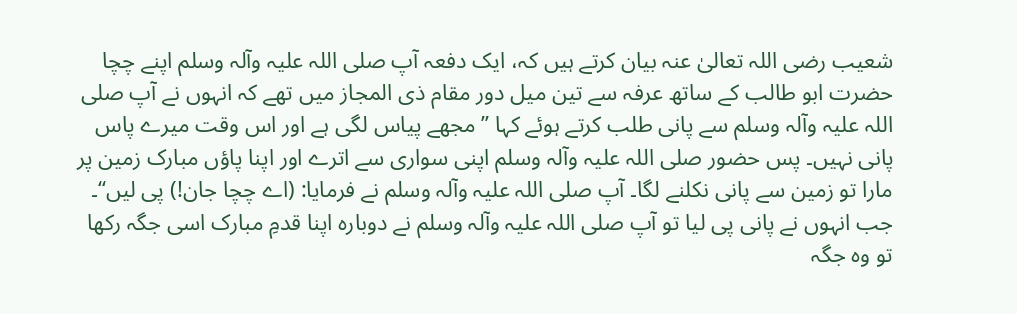شعیب رضی اللہ تعالیٰ عنہ بیان کرتے ہیں کہ، ایک دفعہ آپ صلی اللہ علیہ وآلہ وسلم اپنے چچا حضرت ابو طالب کے ساتھ عرفہ سے تین میل دور مقام ذی المجاز میں تھے کہ انہوں نے آپ صلی اللہ علیہ وآلہ وسلم سے پانی طلب کرتے ہوئے کہا ’’مجھے پیاس لگی ہے اور اس وقت میرے پاس پانی نہیں۔ پس حضور صلی اللہ علیہ وآلہ وسلم اپنی سواری سے اترے اور اپنا پاؤں مبارک زمین پر مارا تو زمین سے پانی نکلنے لگا۔ آپ صلی اللہ علیہ وآلہ وسلم نے فرمایا: (اے چچا جان!) پی لیں‘‘۔ جب انہوں نے پانی پی لیا تو آپ صلی اللہ علیہ وآلہ وسلم نے دوبارہ اپنا قدمِ مبارک اسی جگہ رکھا تو وہ جگہ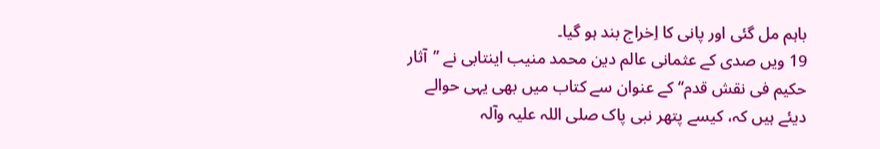باہم مل گئی اور پانی کا اِخراج بند ہو گیا۔
19 ویں صدی کے عثمانی عالم دین محمد منیب اینتابی نے ’’آثار حکیم فی نقش قدم‘‘ کے عنوان سے کتاب میں بھی یہی حوالے دیئے ہیں کہ، کیسے پتھر نبی پاک صلی اللہ علیہ وآلہ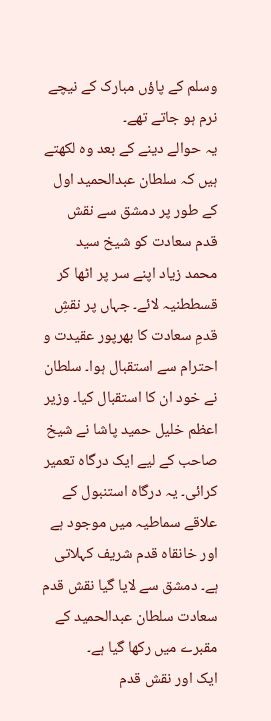وسلم کے پاؤں مبارک کے نیچے نرم ہو جاتے تھے۔
یہ حوالے دینے کے بعد وہ لکھتے ہیں کہ سلطان عبدالحمید اول کے طور پر دمشق سے نقش قدم سعادت کو شیخ سید محمد زیاد اپنے سر پر اٹھا کر قسططنیہ لائے۔ جہاں پر نقشِ قدمِ سعادت کا بھرپور عقیدت و احترام سے استقبال ہوا۔ سلطان نے خود ان کا استقبال کیا۔ وزیر اعظم خلیل حمید پاشا نے شیخ صاحب کے لیے ایک درگاہ تعمیر کرائی۔ یہ درگاہ استنبول کے علاقے سماطیہ میں موجود ہے اور خانقاہ قدم شریف کہلاتی ہے۔ دمشق سے لایا گیا نقش قدم سعادت سلطان عبدالحمید کے مقبرے میں رکھا گیا ہے۔
ایک اور نقش قدم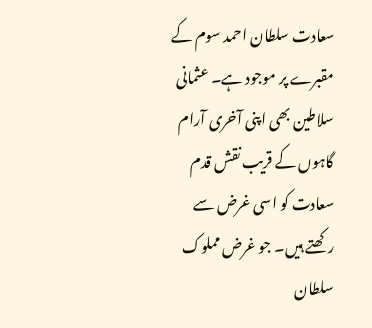سعادت سلطان احمد سوم کے مقبرے پر موجود ہے۔ عثمانی سلاطین بھی اپنی آخری آرام گاہوں کے قریب نقش قدم سعادت کو اسی غرض سے رکھتے ہیں۔ جو غرض مملوک سلطان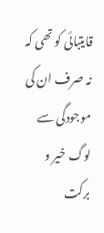قایتبائی کو تھی کہ نہ صرف ان کی موجودگی سے لوگ خیر و برکت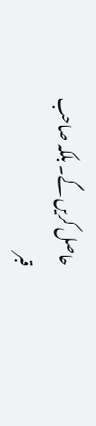حاصل کریں گے۔ بلکہ صاحب قبر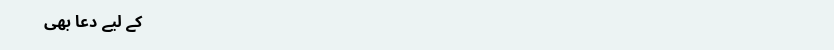کے لیے دعا بھی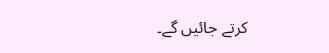کرتے جائیں گے۔